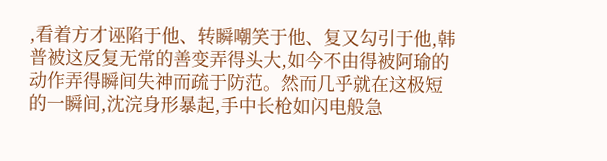,看着方才诬陷于他、转瞬嘲笑于他、复又勾引于他,韩普被这反复无常的善变弄得头大,如今不由得被阿瑜的动作弄得瞬间失神而疏于防范。然而几乎就在这极短的一瞬间,沈浣身形暴起,手中长枪如闪电般急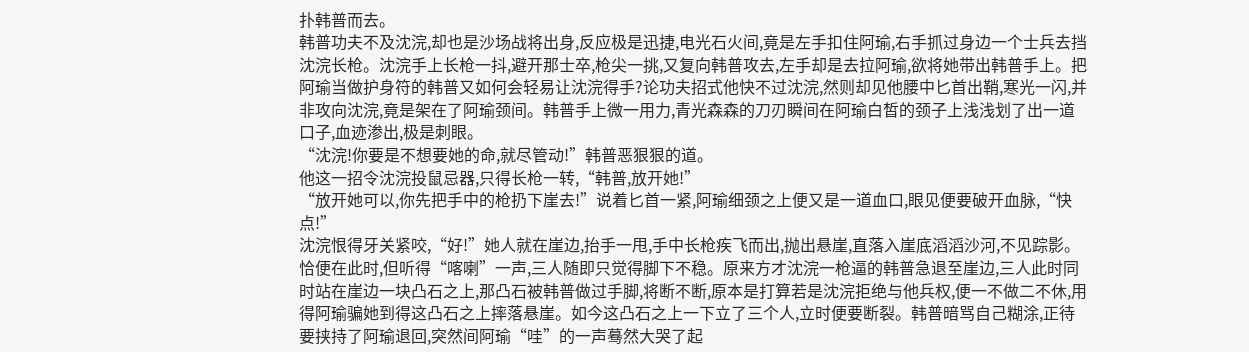扑韩普而去。
韩普功夫不及沈浣,却也是沙场战将出身,反应极是迅捷,电光石火间,竟是左手扣住阿瑜,右手抓过身边一个士兵去挡沈浣长枪。沈浣手上长枪一抖,避开那士卒,枪尖一挑,又复向韩普攻去,左手却是去拉阿瑜,欲将她带出韩普手上。把阿瑜当做护身符的韩普又如何会轻易让沈浣得手?论功夫招式他快不过沈浣,然则却见他腰中匕首出鞘,寒光一闪,并非攻向沈浣,竟是架在了阿瑜颈间。韩普手上微一用力,青光森森的刀刃瞬间在阿瑜白皙的颈子上浅浅划了出一道口子,血迹渗出,极是刺眼。
“沈浣!你要是不想要她的命,就尽管动!”韩普恶狠狠的道。
他这一招令沈浣投鼠忌器,只得长枪一转,“韩普,放开她!”
“放开她可以,你先把手中的枪扔下崖去!”说着匕首一紧,阿瑜细颈之上便又是一道血口,眼见便要破开血脉,“快点!”
沈浣恨得牙关紧咬,“好!”她人就在崖边,抬手一甩,手中长枪疾飞而出,抛出悬崖,直落入崖底滔滔沙河,不见踪影。
恰便在此时,但听得“喀喇”一声,三人随即只觉得脚下不稳。原来方才沈浣一枪逼的韩普急退至崖边,三人此时同时站在崖边一块凸石之上,那凸石被韩普做过手脚,将断不断,原本是打算若是沈浣拒绝与他兵权,便一不做二不休,用得阿瑜骗她到得这凸石之上摔落悬崖。如今这凸石之上一下立了三个人,立时便要断裂。韩普暗骂自己糊涂,正待要挟持了阿瑜退回,突然间阿瑜“哇”的一声蓦然大哭了起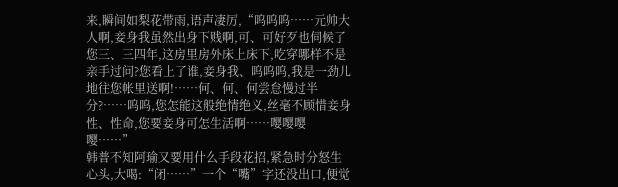来,瞬间如梨花带雨,语声凄厉,“呜呜呜……元帅大人啊,妾身我虽然出身下贱啊,可、可好歹也伺候了您三、三四年,这房里房外床上床下,吃穿哪样不是亲手过问?您看上了谁,妾身我、呜呜呜,我是一劲儿地往您帐里送啊!……何、何、何尝怠慢过半分?……呜呜,您怎能这般绝情绝义,丝毫不顾惜妾身性、性命,您要妾身可怎生活啊……嘤嘤嘤嘤……”
韩普不知阿瑜又要用什么手段花招,紧急时分怒生心头,大喝:“闭……”一个“嘴”字还没出口,便觉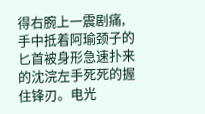得右腕上一震剧痛,手中抵着阿瑜颈子的匕首被身形急速扑来的沈浣左手死死的握住锋刃。电光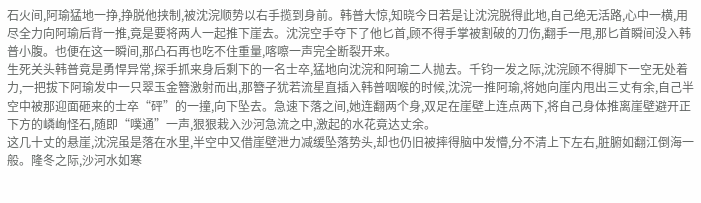石火间,阿瑜猛地一挣,挣脱他挟制,被沈浣顺势以右手揽到身前。韩普大惊,知晓今日若是让沈浣脱得此地,自己绝无活路,心中一横,用尽全力向阿瑜后背一推,竟是要将两人一起推下崖去。沈浣空手夺下了他匕首,顾不得手掌被割破的刀伤,翻手一甩,那匕首瞬间没入韩普小腹。也便在这一瞬间,那凸石再也吃不住重量,喀嚓一声完全断裂开来。
生死关头韩普竟是勇悍异常,探手抓来身后剩下的一名士卒,猛地向沈浣和阿瑜二人抛去。千钧一发之际,沈浣顾不得脚下一空无处着力,一把拔下阿瑜发中一只翠玉金簪激射而出,那簪子犹若流星直插入韩普咽喉的时候,沈浣一推阿瑜,将她向崖内甩出三丈有余,自己半空中被那迎面砸来的士卒“砰”的一撞,向下坠去。急速下落之间,她连翻两个身,双足在崖壁上连点两下,将自己身体推离崖壁避开正下方的嶙峋怪石,随即“噗通”一声,狠狠栽入沙河急流之中,激起的水花竟达丈余。
这几十丈的悬崖,沈浣虽是落在水里,半空中又借崖壁泄力减缓坠落势头,却也仍旧被摔得脑中发懵,分不清上下左右,脏腑如翻江倒海一般。隆冬之际,沙河水如寒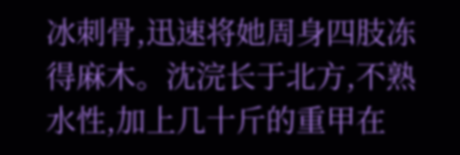冰刺骨,迅速将她周身四肢冻得麻木。沈浣长于北方,不熟水性,加上几十斤的重甲在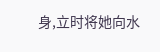身,立时将她向水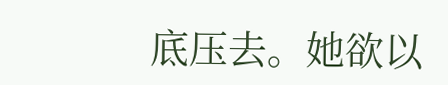底压去。她欲以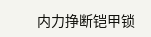内力挣断铠甲锁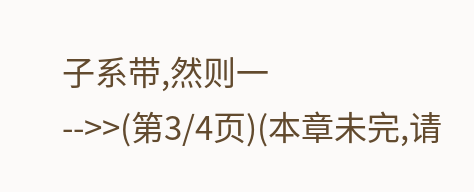子系带,然则一
-->>(第3/4页)(本章未完,请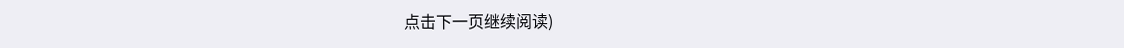点击下一页继续阅读)